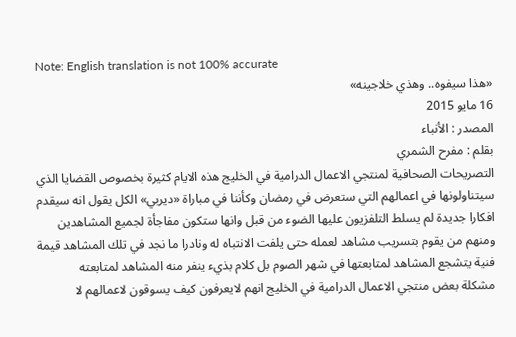Note: English translation is not 100% accurate
«هذا سيفوه.. وهذي خلاجينه»
16 مايو 2015
المصدر : الأنباء
بقلم : مفرح الشمري
التصريحات الصحافية لمنتجي الاعمال الدرامية في الخليج هذه الايام كثيرة بخصوص القضايا الذي سيتناولونها في اعمالهم التي ستعرض في رمضان وكأننا في مباراة «ديربي» الكل يقول انه سيقدم افكارا جديدة لم يسلط التلفزيون عليها الضوء من قبل وانها ستكون مفاجأة لجميع المشاهدين ومنهم من يقوم بتسريب مشاهد لعمله حتى يلفت الانتباه له ونادرا ما نجد في تلك المشاهد قيمة فنية يتشجع المشاهد لمتابعتها في شهر الصوم بل كلام بذيء ينفر منه المشاهد لمتابعته
مشكلة بعض منتجي الاعمال الدرامية في الخليج انهم لايعرفون كيف يسوقون لاعمالهم لا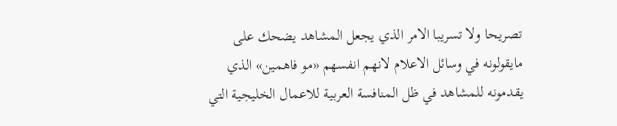تصريحا ولا تسريبا الامر الذي يجعل المشاهد يضحك على مايقولونه في وسائل الاعلام لانهم انفسهم «مو فاهمين» الذي يقدمونه للمشاهد في ظل المنافسة العربية للاعمال الخليجية التي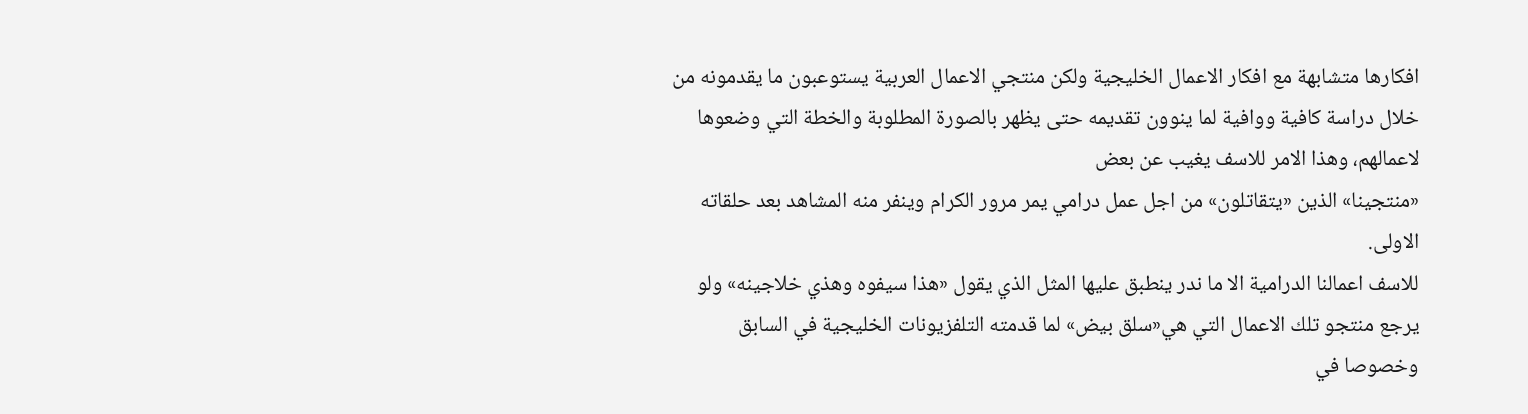افكارها متشابهة مع افكار الاعمال الخليجية ولكن منتجي الاعمال العربية يستوعبون ما يقدمونه من خلال دراسة كافية ووافية لما ينوون تقديمه حتى يظهر بالصورة المطلوبة والخطة التي وضعوها لاعمالهم، وهذا الامر للاسف يغيب عن بعض
«منتجينا» الذين «يتقاتلون» من اجل عمل درامي يمر مرور الكرام وينفر منه المشاهد بعد حلقاته الاولى.
للاسف اعمالنا الدرامية الا ما ندر ينطبق عليها المثل الذي يقول «هذا سيفوه وهذي خلاجينه» ولو يرجع منتجو تلك الاعمال التي هي«سلق بيض» لما قدمته التلفزيونات الخليجية في السابق وخصوصا في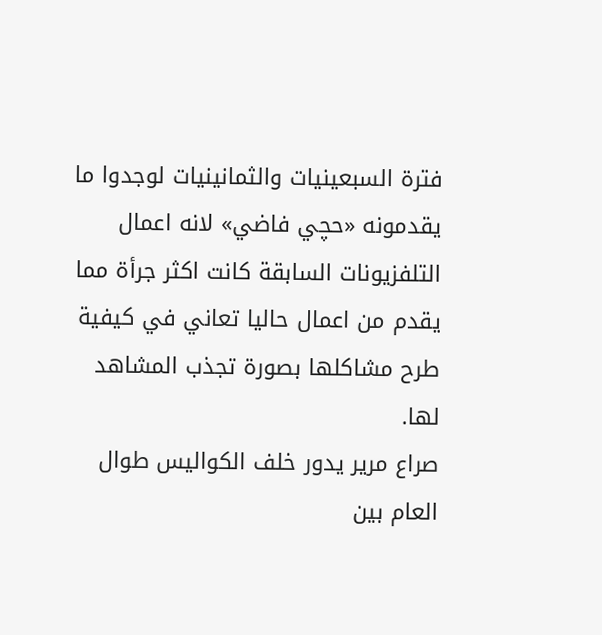فترة السبعينيات والثمانينيات لوجدوا ما يقدمونه «حچي فاضي» لانه اعمال التلفزيونات السابقة كانت اكثر جرأة مما يقدم من اعمال حاليا تعاني في كيفية طرح مشاكلها بصورة تجذب المشاهد لها.
صراع مرير يدور خلف الكواليس طوال العام بين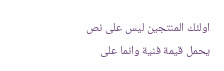اولئك المنتجين ليس على نص يحمل قيمة فنية وانما على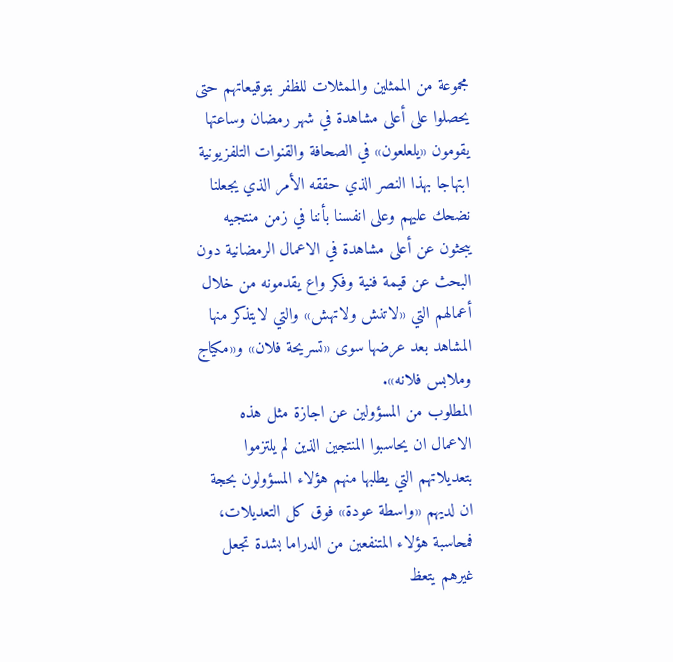مجموعة من الممثلين والممثلات للظفر بتوقيعاتهم حتى يحصلوا على أعلى مشاهدة في شهر رمضان وساعتها يقومون «يلعلعون» في الصحافة والقنوات التلفزيونية ابتهاجا بهذا النصر الذي حققه الأمر الذي يجعلنا نضحك عليهم وعلى انفسنا بأننا في زمن منتجيه يبحثون عن أعلى مشاهدة في الاعمال الرمضانية دون البحث عن قيمة فنية وفكر واع يقدمونه من خلال أعمالهم التي «لاتنش ولاتهش» والتي لايتذكر منها المشاهد بعد عرضها سوى «تسريحة فلان» و«مكياج وملابس فلانه».
المطلوب من المسؤولين عن اجازة مثل هذه الاعمال ان يحاسبوا المنتجين الذين لم يلتزموا بتعديلاتهم التي يطلبها منهم هؤلاء المسؤولون بحجة ان لديهم «واسطة عودة» فوق كل التعديلات، فمحاسبة هؤلاء المتنفعين من الدراما بشدة تجعل غيرهم يتعظ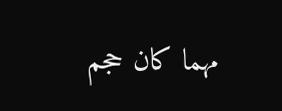مهما كان حجم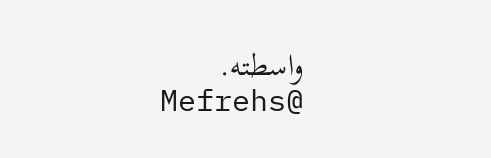واسطته.
Mefrehs@